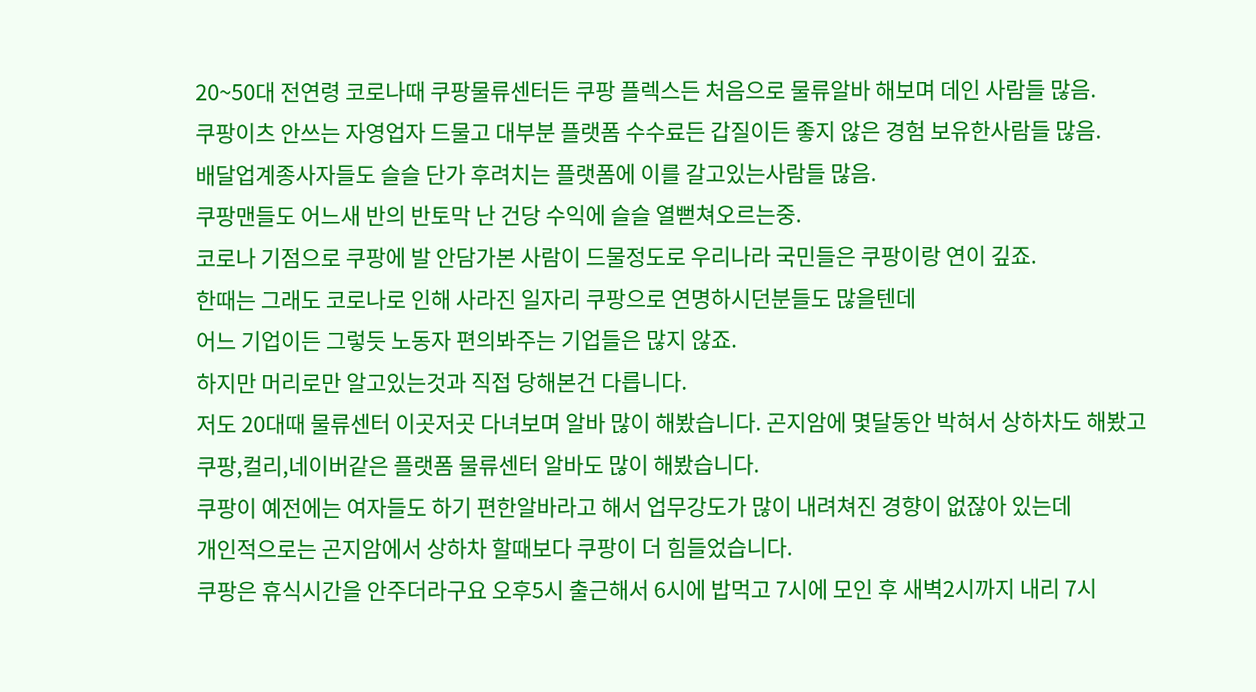20~50대 전연령 코로나때 쿠팡물류센터든 쿠팡 플렉스든 처음으로 물류알바 해보며 데인 사람들 많음.
쿠팡이츠 안쓰는 자영업자 드물고 대부분 플랫폼 수수료든 갑질이든 좋지 않은 경험 보유한사람들 많음.
배달업계종사자들도 슬슬 단가 후려치는 플랫폼에 이를 갈고있는사람들 많음.
쿠팡맨들도 어느새 반의 반토막 난 건당 수익에 슬슬 열뻗쳐오르는중.
코로나 기점으로 쿠팡에 발 안담가본 사람이 드물정도로 우리나라 국민들은 쿠팡이랑 연이 깊죠.
한때는 그래도 코로나로 인해 사라진 일자리 쿠팡으로 연명하시던분들도 많을텐데
어느 기업이든 그렇듯 노동자 편의봐주는 기업들은 많지 않죠.
하지만 머리로만 알고있는것과 직접 당해본건 다릅니다.
저도 20대때 물류센터 이곳저곳 다녀보며 알바 많이 해봤습니다. 곤지암에 몇달동안 박혀서 상하차도 해봤고
쿠팡,컬리,네이버같은 플랫폼 물류센터 알바도 많이 해봤습니다.
쿠팡이 예전에는 여자들도 하기 편한알바라고 해서 업무강도가 많이 내려쳐진 경향이 없잖아 있는데
개인적으로는 곤지암에서 상하차 할때보다 쿠팡이 더 힘들었습니다.
쿠팡은 휴식시간을 안주더라구요 오후5시 출근해서 6시에 밥먹고 7시에 모인 후 새벽2시까지 내리 7시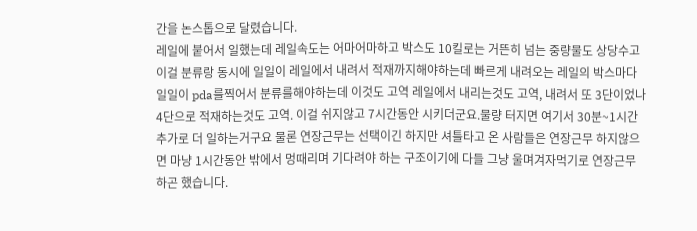간을 논스톱으로 달렸습니다.
레일에 붙어서 일했는데 레일속도는 어마어마하고 박스도 10킬로는 거뜬히 넘는 중량물도 상당수고 이걸 분류랑 동시에 일일이 레일에서 내려서 적재까지해야하는데 빠르게 내려오는 레일의 박스마다 일일이 pda를찍어서 분류를해야하는데 이것도 고역 레일에서 내리는것도 고역, 내려서 또 3단이었나 4단으로 적재하는것도 고역. 이걸 쉬지않고 7시간동안 시키더군요.물량 터지면 여기서 30분~1시간 추가로 더 일하는거구요 물론 연장근무는 선택이긴 하지만 셔틀타고 온 사람들은 연장근무 하지않으면 마냥 1시간동안 밖에서 멍때리며 기다려야 하는 구조이기에 다들 그냥 울며겨자먹기로 연장근무 하곤 했습니다.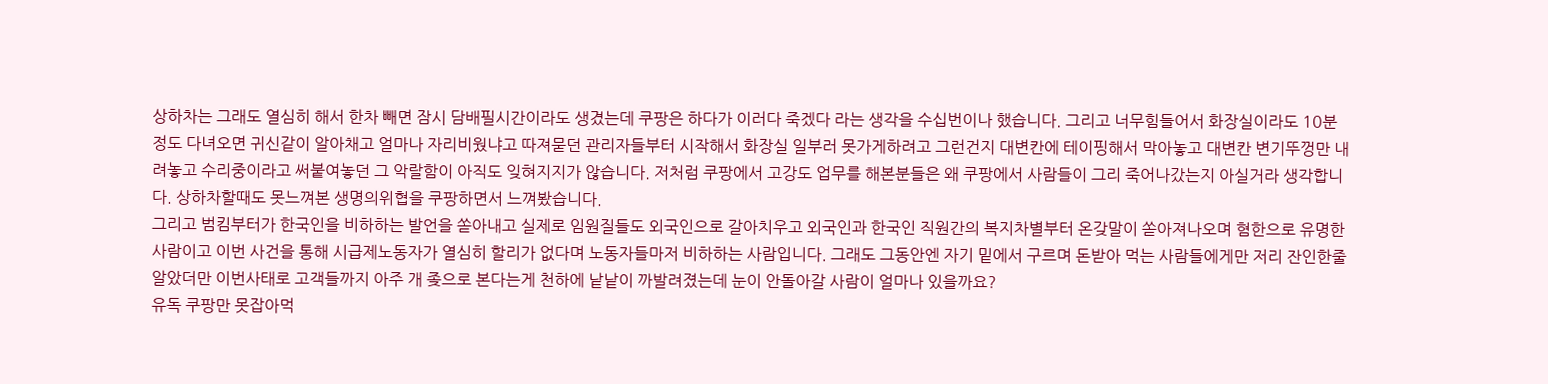상하차는 그래도 열심히 해서 한차 빼면 잠시 담배필시간이라도 생겼는데 쿠팡은 하다가 이러다 죽겠다 라는 생각을 수십번이나 했습니다. 그리고 너무힘들어서 화장실이라도 10분 정도 다녀오면 귀신같이 알아채고 얼마나 자리비웠냐고 따져묻던 관리자들부터 시작해서 화장실 일부러 못가게하려고 그런건지 대변칸에 테이핑해서 막아놓고 대변칸 변기뚜껑만 내려놓고 수리중이라고 써붙여놓던 그 악랄함이 아직도 잊혀지지가 않습니다. 저처럼 쿠팡에서 고강도 업무를 해본분들은 왜 쿠팡에서 사람들이 그리 죽어나갔는지 아실거라 생각합니다. 상하차할때도 못느껴본 생명의위협을 쿠팡하면서 느껴봤습니다.
그리고 범킴부터가 한국인을 비하하는 발언을 쏟아내고 실제로 임원질들도 외국인으로 갈아치우고 외국인과 한국인 직원간의 복지차별부터 온갖말이 쏟아져나오며 혐한으로 유명한 사람이고 이번 사건을 통해 시급제노동자가 열심히 할리가 없다며 노동자들마저 비하하는 사람입니다. 그래도 그동안엔 자기 밑에서 구르며 돈받아 먹는 사람들에게만 저리 잔인한줄알았더만 이번사태로 고객들까지 아주 개 좆으로 본다는게 천하에 낱낱이 까발려졌는데 눈이 안돌아갈 사람이 얼마나 있을까요?
유독 쿠팡만 못잡아먹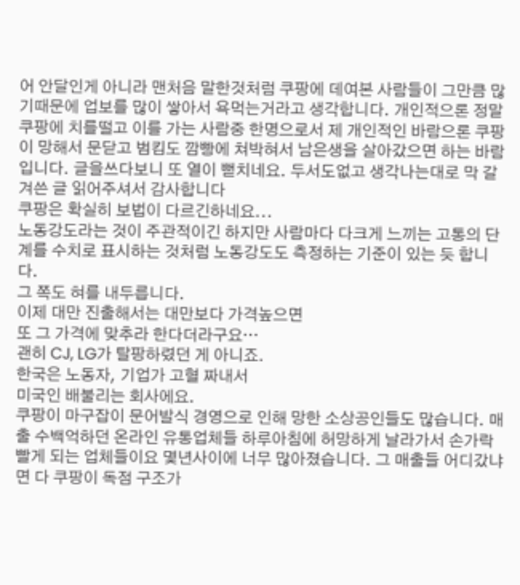어 안달인게 아니라 맨처음 말한것처럼 쿠팡에 데여본 사람들이 그만큼 많기때문에 업보를 많이 쌓아서 욕먹는거라고 생각합니다. 개인적으론 정말 쿠팡에 치를떨고 이를 가는 사람중 한명으로서 제 개인적인 바람으론 쿠팡이 망해서 문닫고 범킴도 깜빵에 쳐박혀서 남은생을 살아갔으면 하는 바람입니다. 글을쓰다보니 또 열이 뻗치네요. 두서도없고 생각나는대로 막 갈겨쓴 글 읽어주셔서 감사합니다
쿠팡은 확실히 보법이 다르긴하네요...
노동강도라는 것이 주관적이긴 하지만 사람마다 다크게 느끼는 고통의 단계를 수치로 표시하는 것처럼 노동강도도 측정하는 기준이 있는 듯 합니다.
그 쪽도 혀를 내두릅니다.
이제 대만 진출해서는 대만보다 가격높으면
또 그 가격에 맞추라 한다더라구요…
괜히 CJ, LG가 탈팡하렸던 게 아니죠.
한국은 노동자, 기업가 고혈 짜내서
미국인 배불리는 회사에요.
쿠팡이 마구잡이 문어발식 경영으로 인해 망한 소상공인들도 많습니다. 매출 수백억하던 온라인 유통업체들 하루아침에 허망하게 날라가서 손가락 빨게 되는 업체들이요 몇년사이에 너무 많아졌습니다. 그 매출들 어디갔냐면 다 쿠팡이 독점 구조가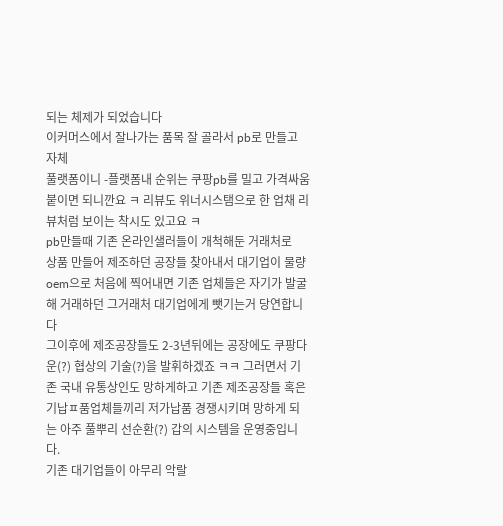되는 체제가 되었습니다
이커머스에서 잘나가는 품목 잘 골라서 pb로 만들고 자체
풀랫폼이니 -플랫폼내 순위는 쿠팡pb를 밀고 가격싸움 붙이면 되니깐요 ㅋ 리뷰도 위너시스탬으로 한 업채 리뷰처럼 보이는 착시도 있고요 ㅋ
pb만들때 기존 온라인샐러들이 개척해둔 거래처로
상품 만들어 제조하던 공장들 찾아내서 대기업이 물량 oem으로 처음에 찍어내면 기존 업체들은 자기가 발굴해 거래하던 그거래처 대기업에게 뺏기는거 당연합니다
그이후에 제조공장들도 2-3년뒤에는 공장에도 쿠팡다운(?) 협상의 기술(?)을 발휘하겠죠 ㅋㅋ 그러면서 기존 국내 유통상인도 망하게하고 기존 제조공장들 혹은 기납ㅍ품업체들끼리 저가납품 경쟁시키며 망하게 되는 아주 풀뿌리 선순환(?) 갑의 시스템을 운영중입니다.
기존 대기업들이 아무리 악랄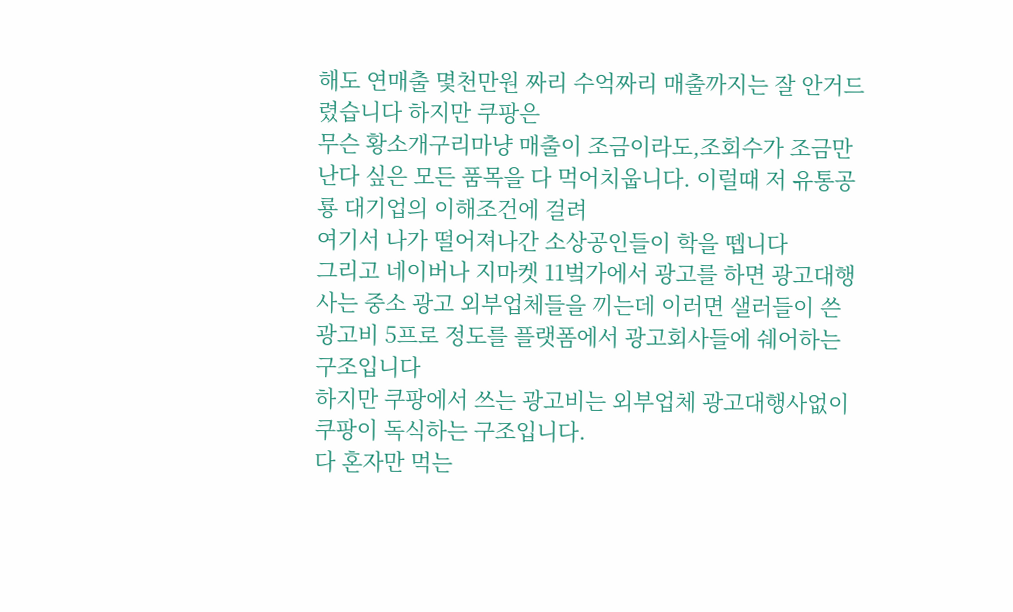해도 연매출 몇천만원 짜리 수억짜리 매출까지는 잘 안거드렸습니다 하지만 쿠팡은
무슨 황소개구리마냥 매출이 조금이라도,조회수가 조금만
난다 싶은 모든 품목을 다 먹어치웁니다. 이럴때 저 유통공룡 대기업의 이해조건에 걸려
여기서 나가 떨어져나간 소상공인들이 학을 뗍니다
그리고 네이버나 지마켓 11벜가에서 광고를 하면 광고대행사는 중소 광고 외부업체들을 끼는데 이러면 샐러들이 쓴 광고비 5프로 정도를 플랫폼에서 광고회사들에 쉐어하는 구조입니다
하지만 쿠팡에서 쓰는 광고비는 외부업체 광고대행사없이 쿠팡이 독식하는 구조입니다.
다 혼자만 먹는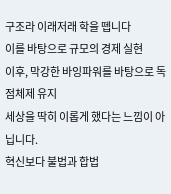구조라 이래저래 학을 뗍니다
이를 바탕으로 규모의 경제 실현
이후, 막강한 바잉파워를 바탕으로 독점체제 유지
세상을 딱히 이롭게 했다는 느낌이 아닙니다.
혁신보다 불법과 합법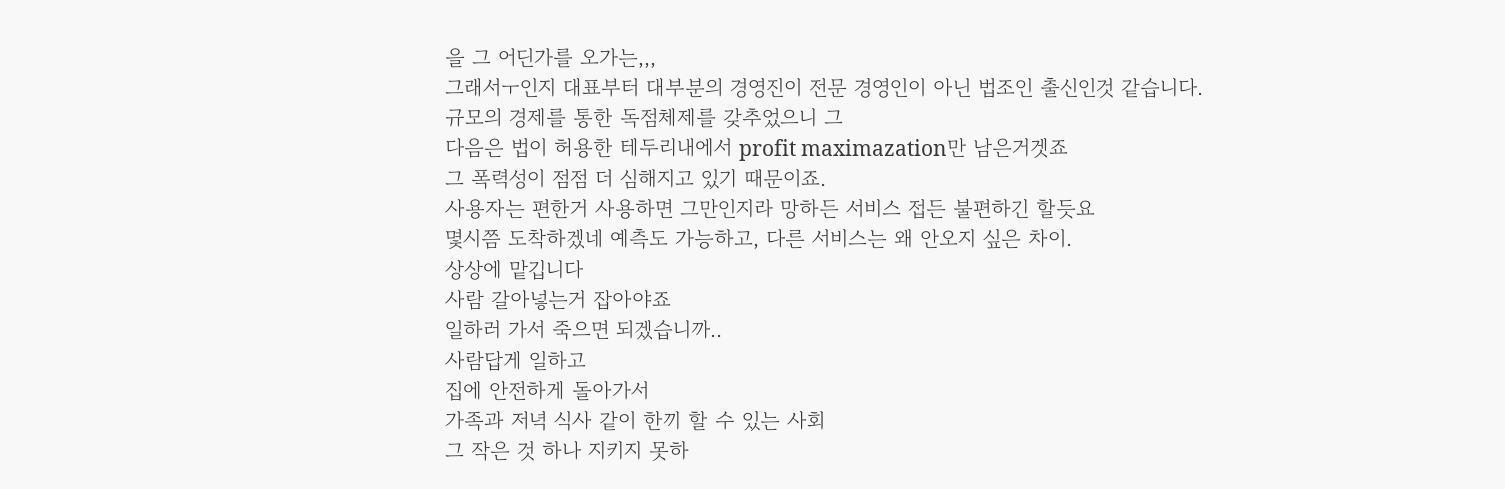을 그 어딘가를 오가는,,,
그래서ㅜ인지 대표부터 대부분의 경영진이 전문 경영인이 아닌 법조인 출신인것 같습니다.
규모의 경제를 통한 독점체제를 갖추었으니 그
다음은 법이 허용한 테두리내에서 profit maximazation만 남은거겟죠
그 폭력성이 점점 더 심해지고 있기 때문이죠.
사용자는 편한거 사용하면 그만인지라 망하든 서비스 접든 불편하긴 할듯요
몇시쯤 도착하겠네 예측도 가능하고, 다른 서비스는 왜 안오지 싶은 차이.
상상에 맡깁니다
사람 갈아넣는거 잡아야죠
일하러 가서 죽으면 되겠습니까..
사람답게 일하고
집에 안전하게 돌아가서
가족과 저녁 식사 같이 한끼 할 수 있는 사회
그 작은 것 하나 지키지 못하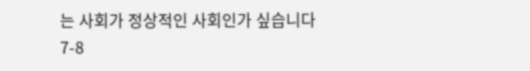는 사회가 정상적인 사회인가 싶습니다
7-8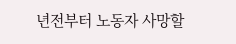년전부터 노동자 사망할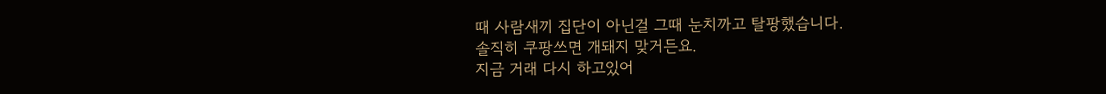때 사람새끼 집단이 아닌걸 그때 눈치까고 탈팡했습니다.
솔직히 쿠팡쓰면 개돼지 맞거든요.
지금 거래 다시 하고있어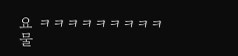요 ㅋㅋㅋㅋㅋㅋㅋㅋㅋ
물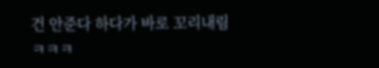건 안준다 하다가 바로 꼬리내림 ㅋㅋㅋ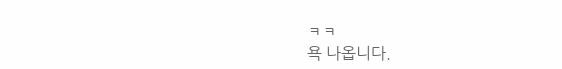ㅋㅋ
욕 나옵니다.